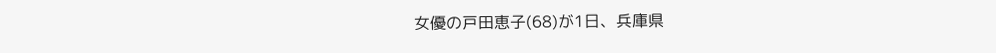女優の戸田恵子(68)が1日、兵庫県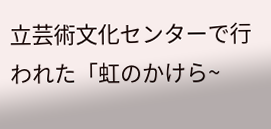立芸術文化センターで行われた「虹のかけら~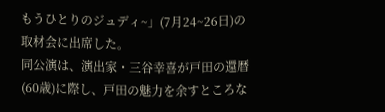もうひとりのジュディ~」(7月24~26日)の取材会に出席した。
同公演は、演出家・三谷幸喜が戸田の還暦(60歳)に際し、戸田の魅力を余すところな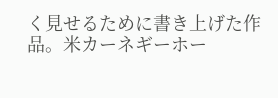く見せるために書き上げた作品。米カーネギーホー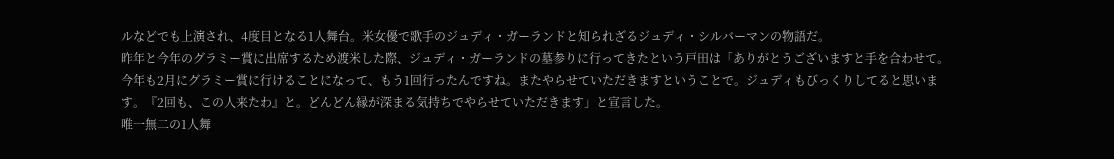ルなどでも上演され、4度目となる1人舞台。米女優で歌手のジュディ・ガーランドと知られざるジュディ・シルバーマンの物語だ。
昨年と今年のグラミー賞に出席するため渡米した際、ジュディ・ガーランドの墓参りに行ってきたという戸田は「ありがとうございますと手を合わせて。今年も2月にグラミー賞に行けることになって、もう1回行ったんですね。またやらせていただきますということで。ジュディもびっくりしてると思います。『2回も、この人来たわ』と。どんどん縁が深まる気持ちでやらせていただきます」と宣言した。
唯一無二の1人舞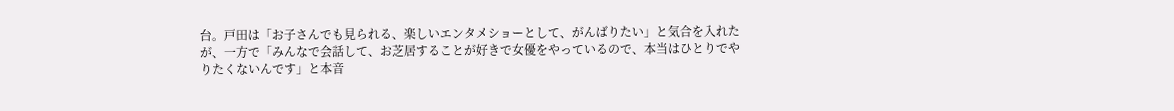台。戸田は「お子さんでも見られる、楽しいエンタメショーとして、がんばりたい」と気合を入れたが、一方で「みんなで会話して、お芝居することが好きで女優をやっているので、本当はひとりでやりたくないんです」と本音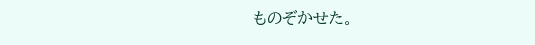ものぞかせた。